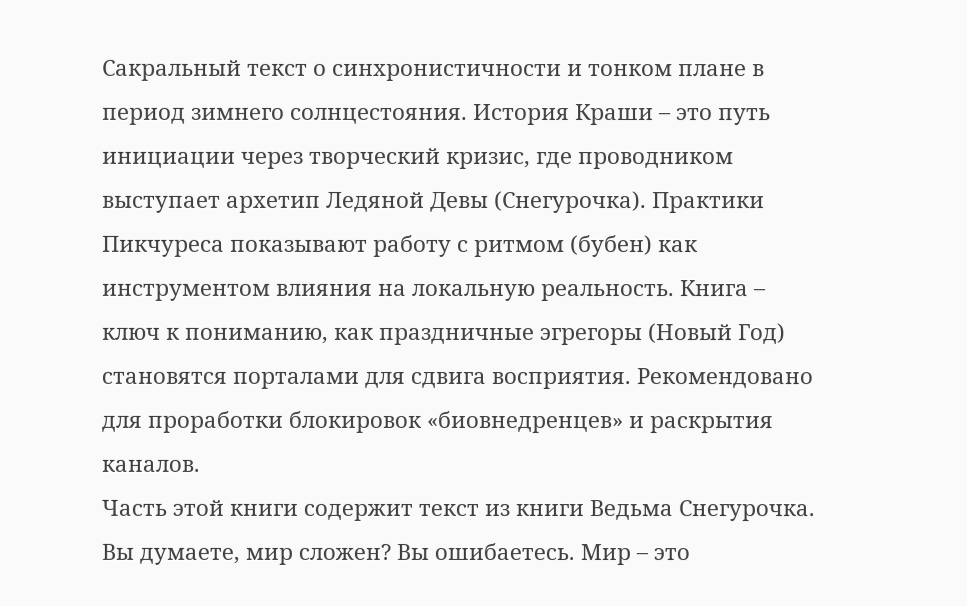Сакральный текст о синхронистичности и тонком плане в период зимнего солнцестояния. История Краши – это путь инициации через творческий кризис, где проводником выступает архетип Ледяной Девы (Снегурочка). Практики Пикчуреса показывают работу с ритмом (бубен) как инструментом влияния на локальную реальность. Книга – ключ к пониманию, как праздничные эгрегоры (Новый Год) становятся порталами для сдвига восприятия. Рекомендовано для проработки блокировок «биовнедренцев» и раскрытия каналов.
Часть этой книги содержит текст из книги Ведьма Снегурочка.
Вы думаете, мир сложен? Вы ошибаетесь. Мир – это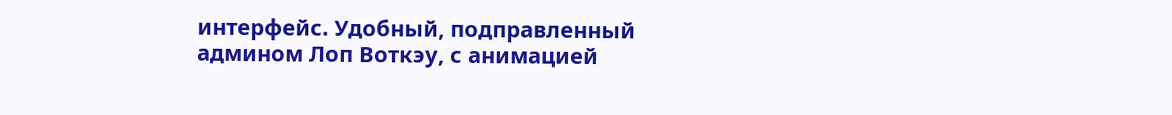интерфейс. Удобный, подправленный админом Лоп Воткэу, с анимацией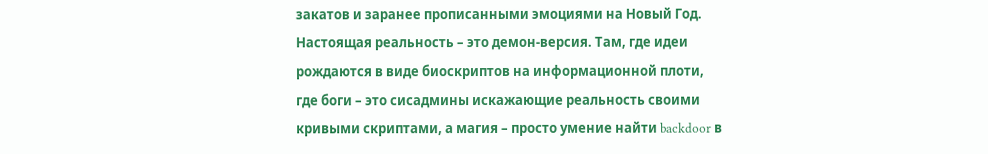закатов и заранее прописанными эмоциями на Новый Год. Настоящая реальность – это демон-версия. Там, где идеи рождаются в виде биоскриптов на информационной плоти, где боги – это сисадмины искажающие реальность своими кривыми скриптами, а магия – просто умение найти backdoor в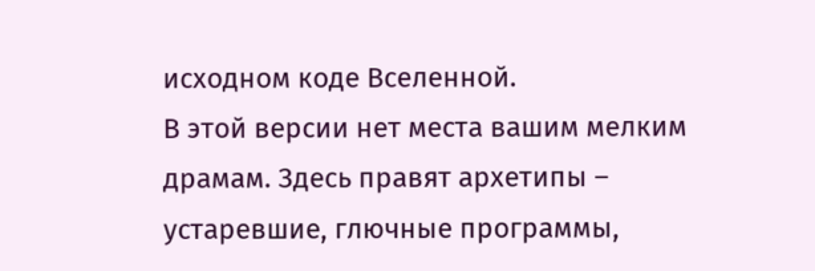исходном коде Вселенной.
В этой версии нет места вашим мелким драмам. Здесь правят архетипы – устаревшие, глючные программы,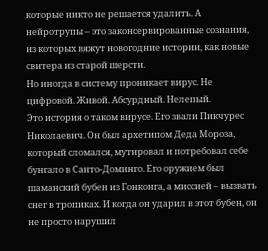которые никто не решается удалить. А нейротрупы – это законсервированные сознания, из которых вяжут новогодние истории, как новые свитера из старой шерсти.
Но иногда в систему проникает вирус. Не цифровой. Живой. Абсурдный. Нелепый.
Это история о таком вирусе. Его звали Пикчурес Николаевич. Он был архетипом Деда Мороза, который сломался, мутировал и потребовал себе бунгало в Санто-Доминго. Его оружием был шаманский бубен из Гонконга, а миссией – вызвать снег в тропиках. И когда он ударил в этот бубен, он не просто нарушил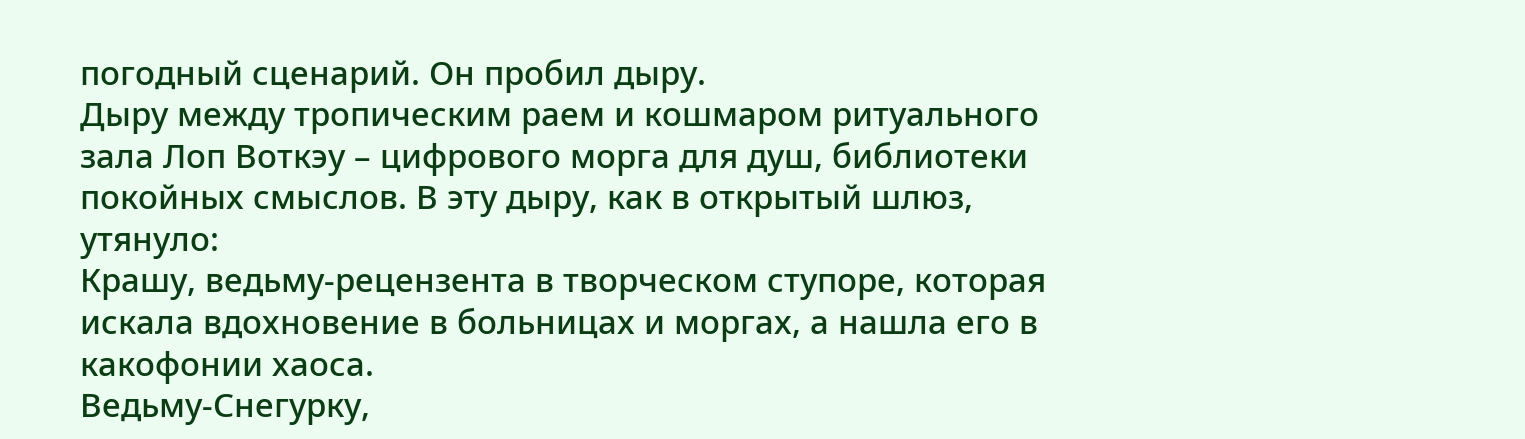погодный сценарий. Он пробил дыру.
Дыру между тропическим раем и кошмаром ритуального зала Лоп Воткэу – цифрового морга для душ, библиотеки покойных смыслов. В эту дыру, как в открытый шлюз, утянуло:
Крашу, ведьму-рецензента в творческом ступоре, которая искала вдохновение в больницах и моргах, а нашла его в какофонии хаоса.
Ведьму-Снегурку,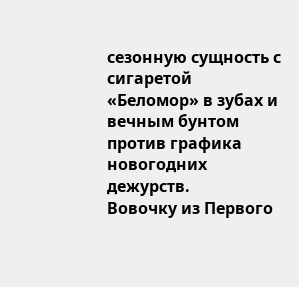сезонную сущность с сигаретой «Беломор» в зубах и вечным бунтом против графика новогодних дежурств.
Вовочку из Первого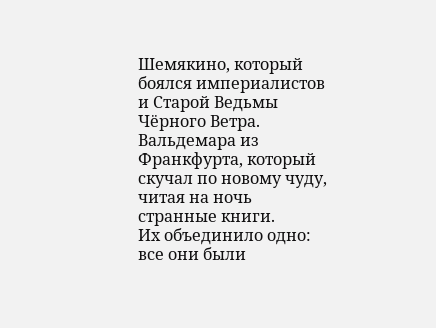Шемякино, который боялся империалистов и Старой Ведьмы Чёрного Ветра.
Вальдемара из Франкфурта, который скучал по новому чуду, читая на ночь странные книги.
Их объединило одно: все они были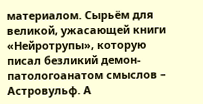материалом. Сырьём для великой, ужасающей книги «Нейротрупы», которую писал безликий демон-патологоанатом смыслов – Астровульф. А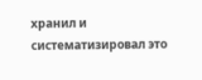хранил и систематизировал это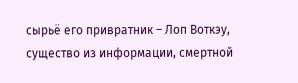сырьё его привратник – Лоп Воткэу, существо из информации, смертной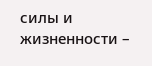силы и жизненности –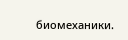биомеханики.